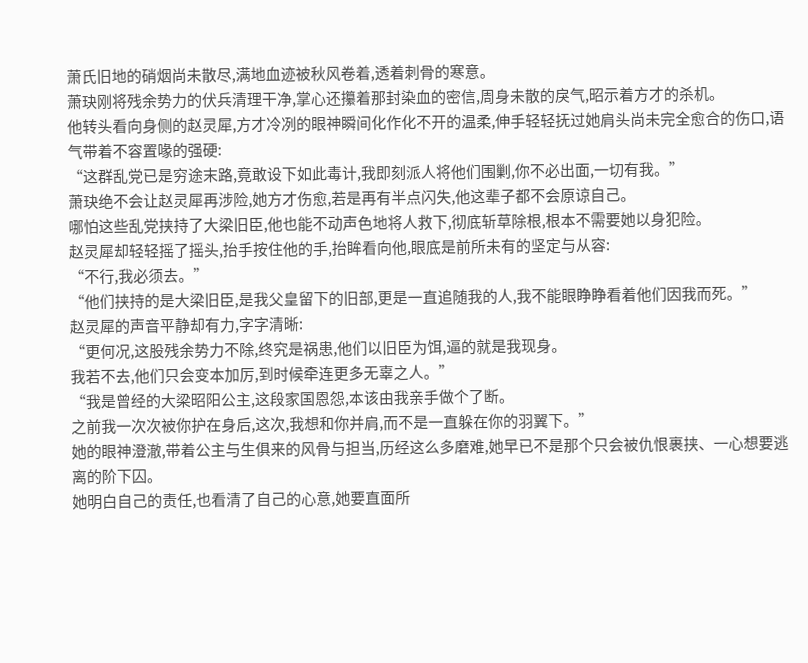萧氏旧地的硝烟尚未散尽,满地血迹被秋风卷着,透着刺骨的寒意。
萧玦刚将残余势力的伏兵清理干净,掌心还攥着那封染血的密信,周身未散的戾气,昭示着方才的杀机。
他转头看向身侧的赵灵犀,方才冷冽的眼神瞬间化作化不开的温柔,伸手轻轻抚过她肩头尚未完全愈合的伤口,语气带着不容置喙的强硬:
“这群乱党已是穷途末路,竟敢设下如此毒计,我即刻派人将他们围剿,你不必出面,一切有我。”
萧玦绝不会让赵灵犀再涉险,她方才伤愈,若是再有半点闪失,他这辈子都不会原谅自己。
哪怕这些乱党挟持了大梁旧臣,他也能不动声色地将人救下,彻底斩草除根,根本不需要她以身犯险。
赵灵犀却轻轻摇了摇头,抬手按住他的手,抬眸看向他,眼底是前所未有的坚定与从容:
“不行,我必须去。”
“他们挟持的是大梁旧臣,是我父皇留下的旧部,更是一直追随我的人,我不能眼睁睁看着他们因我而死。”
赵灵犀的声音平静却有力,字字清晰:
“更何况,这股残余势力不除,终究是祸患,他们以旧臣为饵,逼的就是我现身。
我若不去,他们只会变本加厉,到时候牵连更多无辜之人。”
“我是曾经的大梁昭阳公主,这段家国恩怨,本该由我亲手做个了断。
之前我一次次被你护在身后,这次,我想和你并肩,而不是一直躲在你的羽翼下。”
她的眼神澄澈,带着公主与生俱来的风骨与担当,历经这么多磨难,她早已不是那个只会被仇恨裹挟、一心想要逃离的阶下囚。
她明白自己的责任,也看清了自己的心意,她要直面所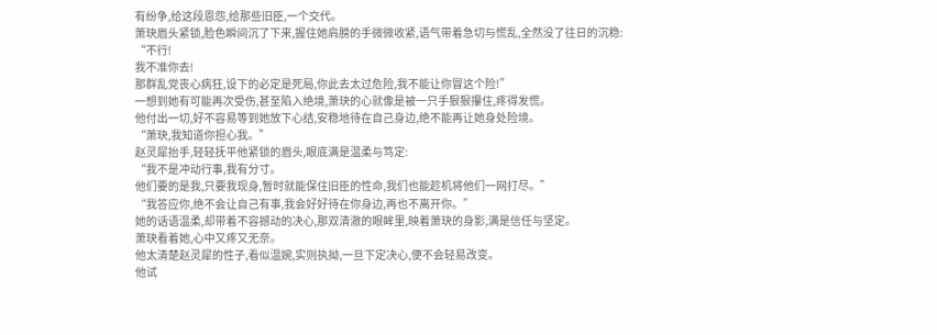有纷争,给这段恩怨,给那些旧臣,一个交代。
萧玦眉头紧锁,脸色瞬间沉了下来,握住她肩膀的手微微收紧,语气带着急切与慌乱,全然没了往日的沉稳:
“不行!
我不准你去!
那群乱党丧心病狂,设下的必定是死局,你此去太过危险,我不能让你冒这个险!”
一想到她有可能再次受伤,甚至陷入绝境,萧玦的心就像是被一只手狠狠攥住,疼得发慌。
他付出一切,好不容易等到她放下心结,安稳地待在自己身边,绝不能再让她身处险境。
“萧玦,我知道你担心我。”
赵灵犀抬手,轻轻抚平他紧锁的眉头,眼底满是温柔与笃定:
“我不是冲动行事,我有分寸。
他们要的是我,只要我现身,暂时就能保住旧臣的性命,我们也能趁机将他们一网打尽。”
“我答应你,绝不会让自己有事,我会好好待在你身边,再也不离开你。”
她的话语温柔,却带着不容撼动的决心,那双清澈的眼眸里,映着萧玦的身影,满是信任与坚定。
萧玦看着她,心中又疼又无奈。
他太清楚赵灵犀的性子,看似温婉,实则执拗,一旦下定决心,便不会轻易改变。
他试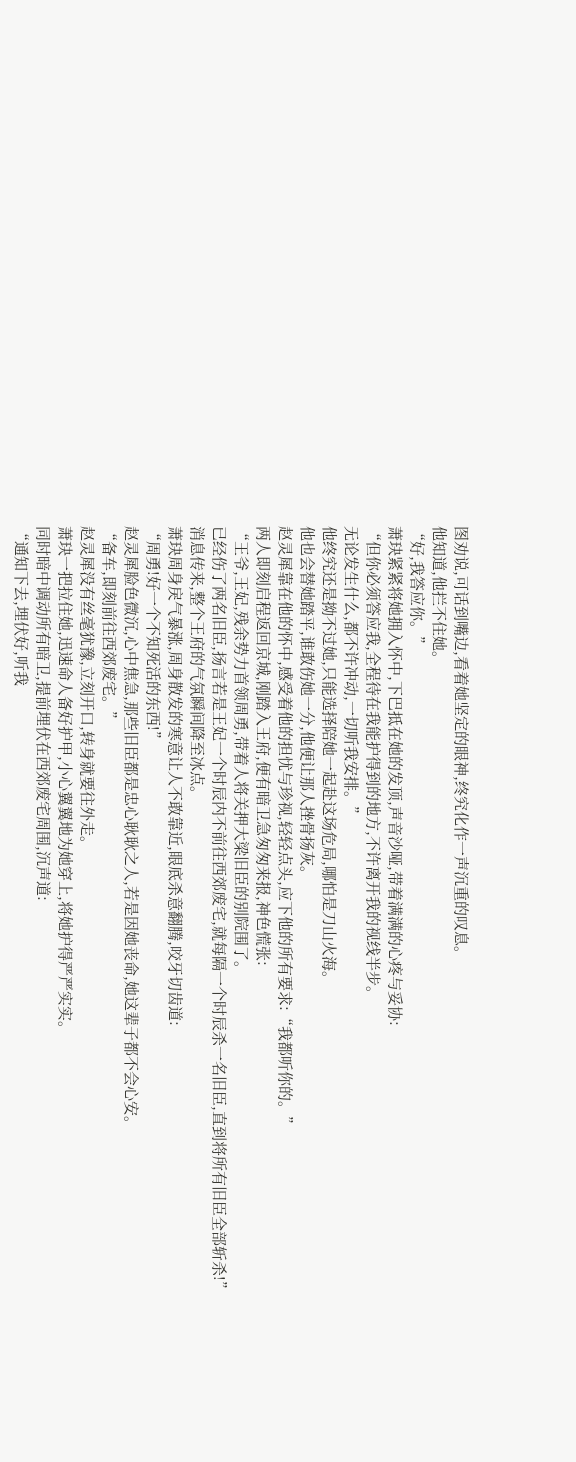图劝说,可话到嘴边,看着她坚定的眼神,终究化作一声沉重的叹息。
他知道,他拦不住她。
“好,我答应你。”
萧玦紧紧将她拥入怀中,下巴抵在她的发顶,声音沙哑,带着满满的心疼与妥协:
“但你必须答应我,全程待在我能护得到的地方,不许离开我的视线半步。
无论发生什么,都不许冲动,一切听我安排。”
他终究还是拗不过她,只能选择陪她一起赴这场危局,哪怕是刀山火海。
他也会替她踏平,谁敢伤她一分,他便让那人挫骨扬灰。
赵灵犀靠在他的怀中,感受着他的担忧与珍视,轻轻点头,应下他的所有要求:“我都听你的。”
两人即刻启程返回京城,刚踏入王府,便有暗卫急匆匆来报,神色慌张:
“王爷,王妃,残余势力首领周勇,带着人将关押大梁旧臣的别院围了。
已经伤了两名旧臣,扬言若是王妃一个时辰内不前往西郊废宅,就每隔一个时辰杀一名旧臣,直到将所有旧臣全部斩杀!”
消息传来,整个王府的气氛瞬间降至冰点。
萧玦周身戾气暴涨,周身散发的寒意让人不敢靠近,眼底杀意翻腾,咬牙切齿道:
“周勇!好一个不知死活的东西!”
赵灵犀脸色微沉,心中焦急,那些旧臣都是忠心耿耿之人,若是因她丧命,她这辈子都不会心安。
“备车,即刻前往西郊废宅。”
赵灵犀没有丝毫犹豫,立刻开口,转身就要往外走。
萧玦一把拉住她,迅速命人备好护甲,小心翼翼地为她穿上,将她护得严严实实。
同时暗中调动所有暗卫,提前埋伏在西郊废宅周围,沉声道:
“通知下去,埋伏好,听我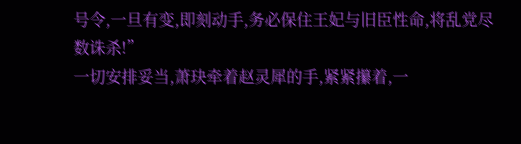号令,一旦有变,即刻动手,务必保住王妃与旧臣性命,将乱党尽数诛杀!”
一切安排妥当,萧玦牵着赵灵犀的手,紧紧攥着,一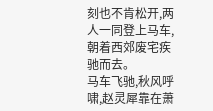刻也不肯松开,两人一同登上马车,朝着西郊废宅疾驰而去。
马车飞驰,秋风呼啸,赵灵犀靠在萧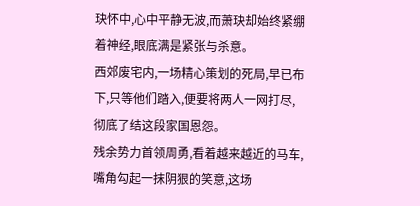玦怀中,心中平静无波,而萧玦却始终紧绷着神经,眼底满是紧张与杀意。
西郊废宅内,一场精心策划的死局,早已布下,只等他们踏入,便要将两人一网打尽,彻底了结这段家国恩怨。
残余势力首领周勇,看着越来越近的马车,嘴角勾起一抹阴狠的笑意,这场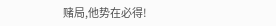赌局,他势在必得!